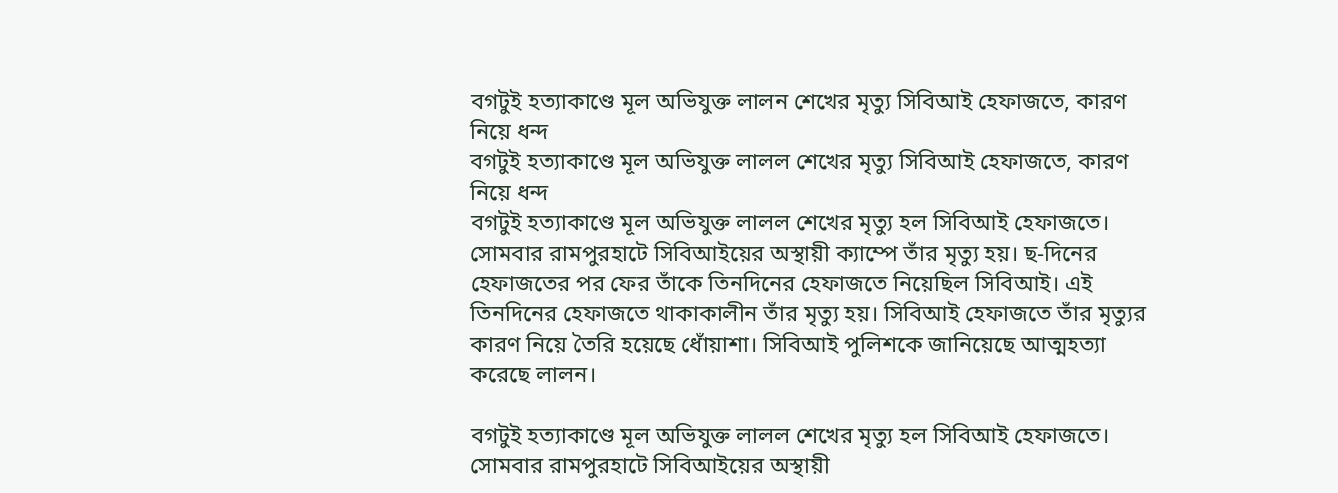বগটুই হত্যাকাণ্ডে মূল অভিযুক্ত লালন শেখের মৃত্যু সিবিআই হেফাজতে, কারণ নিয়ে ধন্দ
বগটুই হত্যাকাণ্ডে মূল অভিযুক্ত লালল শেখের মৃত্যু সিবিআই হেফাজতে, কারণ নিয়ে ধন্দ
বগটুই হত্যাকাণ্ডে মূল অভিযুক্ত লালল শেখের মৃত্যু হল সিবিআই হেফাজতে। সোমবার রামপুরহাটে সিবিআইয়ের অস্থায়ী ক্যাম্পে তাঁর মৃত্যু হয়। ছ-দিনের হেফাজতের পর ফের তাঁকে তিনদিনের হেফাজতে নিয়েছিল সিবিআই। এই তিনদিনের হেফাজতে থাকাকালীন তাঁর মৃত্যু হয়। সিবিআই হেফাজতে তাঁর মৃত্যুর কারণ নিয়ে তৈরি হয়েছে ধোঁয়াশা। সিবিআই পুলিশকে জানিয়েছে আত্মহত্যা করেছে লালন।

বগটুই হত্যাকাণ্ডে মূল অভিযুক্ত লালল শেখের মৃত্যু হল সিবিআই হেফাজতে। সোমবার রামপুরহাটে সিবিআইয়ের অস্থায়ী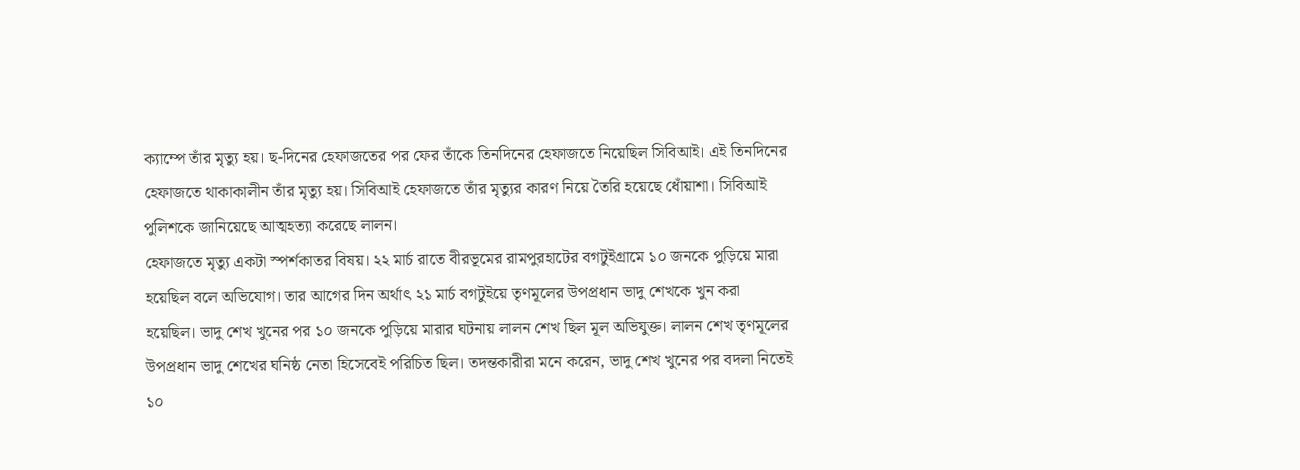ক্যাম্পে তাঁর মৃত্যু হয়। ছ-দিনের হেফাজতের পর ফের তাঁকে তিনদিনের হেফাজতে নিয়েছিল সিবিআই। এই তিনদিনের হেফাজতে থাকাকালীন তাঁর মৃত্যু হয়। সিবিআই হেফাজতে তাঁর মৃত্যুর কারণ নিয়ে তৈরি হয়েছে ধোঁয়াশা। সিবিআই পুলিশকে জানিয়েছে আত্মহত্যা করেছে লালন।
হেফাজতে মৃত্যু একটা স্পর্শকাতর বিষয়। ২২ মার্চ রাতে বীরভূমের রামপুরহাটের বগটুইগ্রামে ১০ জনকে পুড়িয়ে মারা হয়েছিল বলে অভিযোগ। তার আগের দিন অর্থাৎ ২১ মার্চ বগটুইয়ে তৃণমূলের উপপ্রধান ভাদু শেখকে খুন করা হয়েছিল। ভাদু শেখ খুনের পর ১০ জনকে পুড়িয়ে মারার ঘটনায় লালন শেখ ছিল মূল অভিযুক্ত। লালন শেখ তৃণমূলের উপপ্রধান ভাদু শেখের ঘনিষ্ঠ নেতা হিসেবেই পরিচিত ছিল। তদন্তকারীরা মনে করেন, ভাদু শেখ খুনের পর বদলা নিতেই ১০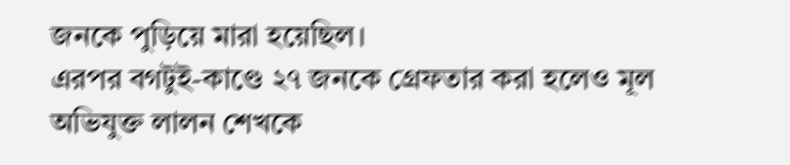জনকে পুড়িয়ে মারা হয়েছিল।
এরপর বগটুই-কাণ্ডে ২৭ জনকে গ্রেফতার করা হলেও মূল অভিযুক্ত লালন শেখকে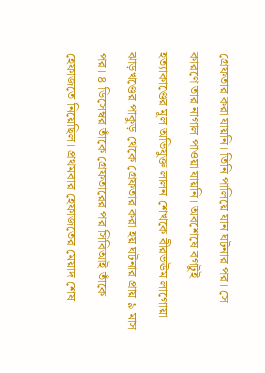গ্রেফতার করা যায়নি। তিনি পালিয়ে যান ঘটনার পর। সে কারণে তার নাগাল পাওয়া যায়নি। অবশেষে বগটুই হত্যাকাণ্ডের মূল অভিযুক্ত লালন শেখকে বীরভঊম লাগোয়া ঝাড়খণ্ডের পাকুড় থেকে গ্রেফতার করা হয় ঘটনার প্রায় ৯ মাস পর। ৪ ডিসেম্বর তাঁকে গ্রেফতারের পর সিবিআই তাঁকে হেফাজতে নিয়েছিল। প্রথমবার হেফাজতের মেয়াদ শেষ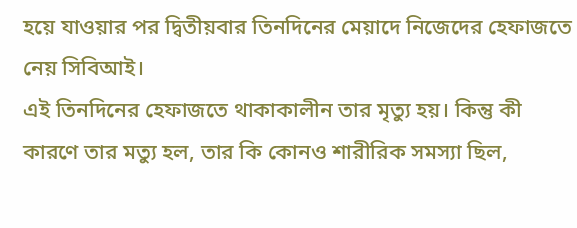হয়ে যাওয়ার পর দ্বিতীয়বার তিনদিনের মেয়াদে নিজেদের হেফাজতে নেয় সিবিআই।
এই তিনদিনের হেফাজতে থাকাকালীন তার মৃত্যু হয়। কিন্তু কী কারণে তার মত্যু হল, তার কি কোনও শারীরিক সমস্যা ছিল,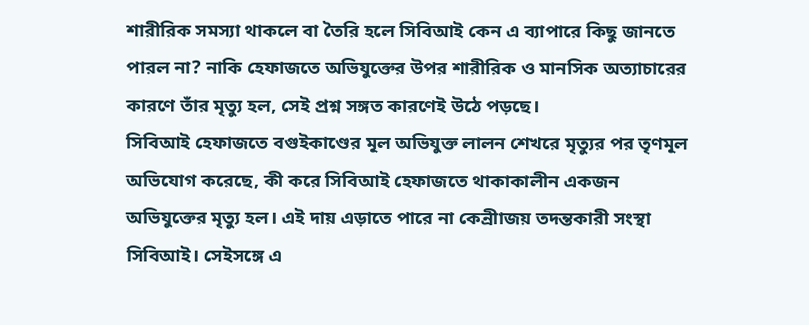শারীরিক সমস্যা থাকলে বা তৈরি হলে সিবিআই কেন এ ব্যাপারে কিছু জানতে পারল না? নাকি হেফাজতে অভিযুক্তের উপর শারীরিক ও মানসিক অত্যাচারের কারণে তাঁর মৃত্যু হল, সেই প্রশ্ন সঙ্গত কারণেই উঠে পড়ছে।
সিবিআই হেফাজতে বগুইকাণ্ডের মূল অভিযুক্ত লালন শেখরে মৃত্যুর পর তৃণমূল অভিযোগ করেছে, কী করে সিবিআই হেফাজতে থাকাকালীন একজন অভিযুক্তের মৃত্যু হল। এই দায় এড়াতে পারে না কেন্রীাজয় তদন্তকারী সংস্থা সিবিআই। সেইসঙ্গে এ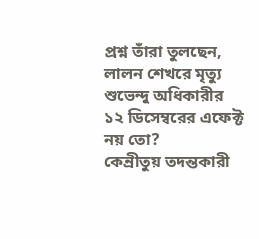প্রশ্ন তাঁরা তুলছেন, লালন শেখরে মৃত্যু শুভেন্দু অধিকারীর ১২ ডিসেম্বরের এফেক্ট নয় তো?
কেন্রীতুয় তদন্তকারী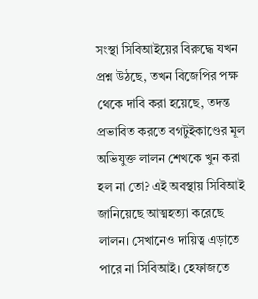সংস্থা সিবিআইয়ের বিরুদ্ধে যখন প্রশ্ন উঠছে, তখন বিজেপির পক্ষ থেকে দাবি করা হয়েছে, তদন্ত প্রভাবিত করতে বগটুইকাণ্ডের মূল অভিযুক্ত লালন শেখকে খুন করা হল না তো? এই অবস্থায় সিবিআই জানিয়েছে আত্মহত্যা করেছে লালন। সেখানেও দায়িত্ব এড়াতে পারে না সিবিআই। হেফাজতে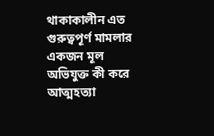থাকাকালীন এত গুরুত্বপূর্ণ মামলার একজন মূল অভিযুক্ত কী করে আত্মহত্যা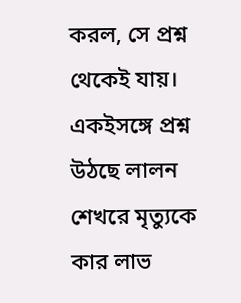করল, সে প্রশ্ন থেকেই যায়। একইসঙ্গে প্রশ্ন উঠছে লালন শেখরে মৃত্যুকে কার লাভ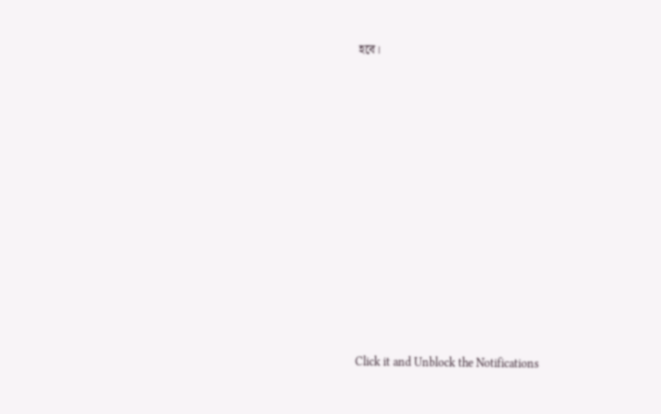হবে।












Click it and Unblock the Notifications